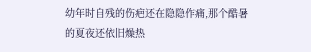幼年时自残的伤疤还在隐隐作痛,那个酷暑的夏夜还依旧燥热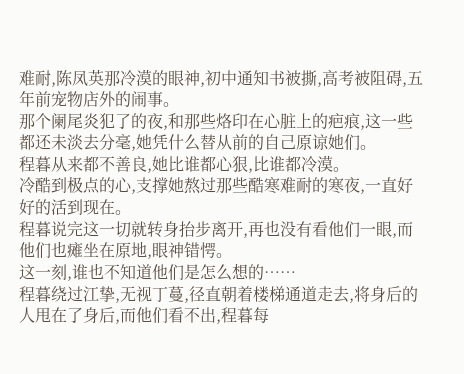难耐,陈凤英那冷漠的眼神,初中通知书被撕,高考被阻碍,五年前宠物店外的闹事。
那个阑尾炎犯了的夜,和那些烙印在心脏上的疤痕,这一些都还未淡去分毫,她凭什么替从前的自己原谅她们。
程暮从来都不善良,她比谁都心狠,比谁都冷漠。
冷酷到极点的心,支撑她熬过那些酷寒难耐的寒夜,一直好好的活到现在。
程暮说完这一切就转身抬步离开,再也没有看他们一眼,而他们也瘫坐在原地,眼神错愕。
这一刻,谁也不知道他们是怎么想的……
程暮绕过江挚,无视丁蔓,径直朝着楼梯通道走去,将身后的人甩在了身后,而他们看不出,程暮每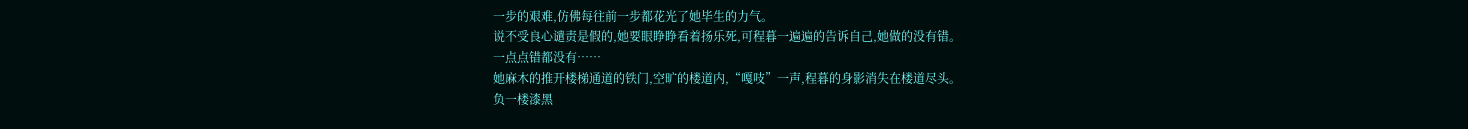一步的艰难,仿佛每往前一步都花光了她毕生的力气。
说不受良心谴责是假的,她要眼睁睁看着扬乐死,可程暮一遍遍的告诉自己,她做的没有错。
一点点错都没有……
她麻木的推开楼梯通道的铁门,空旷的楼道内,“嘎吱”一声,程暮的身影消失在楼道尽头。
负一楼漆黑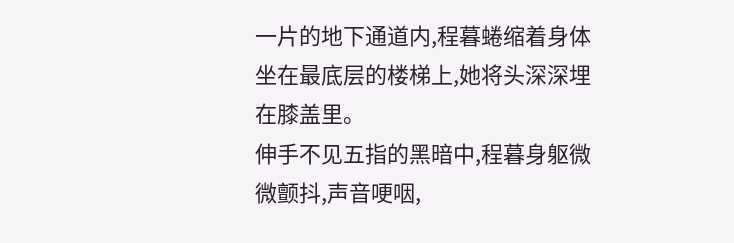一片的地下通道内,程暮蜷缩着身体坐在最底层的楼梯上,她将头深深埋在膝盖里。
伸手不见五指的黑暗中,程暮身躯微微颤抖,声音哽咽,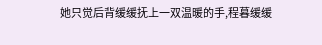她只觉后背缓缓抚上一双温暖的手,程暮缓缓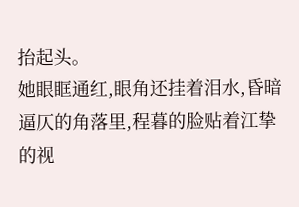抬起头。
她眼眶通红,眼角还挂着泪水,昏暗逼仄的角落里,程暮的脸贴着江挚的视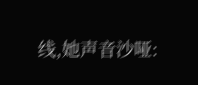线,她声音沙哑: